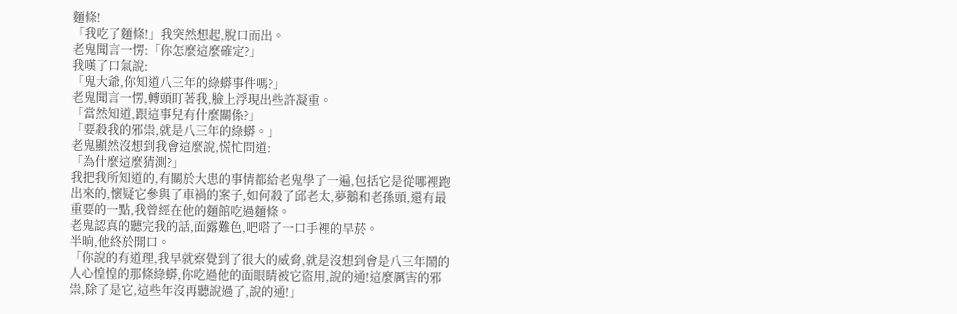麵條!
「我吃了麵條!」我突然想起,脫口而出。
老鬼聞言一愣:「你怎麼這麼確定?」
我嘆了口氣說:
「鬼大爺,你知道八三年的綠蟒事件嗎?」
老鬼聞言一愣,轉頭盯著我,臉上浮現出些許凝重。
「當然知道,跟這事兒有什麼關係?」
「要殺我的邪祟,就是八三年的綠蟒。」
老鬼顯然沒想到我會這麼說,慌忙問道:
「為什麼這麼猜測?」
我把我所知道的,有關於大患的事情都給老鬼學了一遍,包括它是從哪裡跑出來的,懷疑它參與了車禍的案子,如何殺了邱老太,夢鵝和老孫頭,還有最重要的一點,我曾經在他的麵館吃過麵條。
老鬼認真的聽完我的話,面露難色,吧嗒了一口手裡的旱菸。
半晌,他終於開口。
「你說的有道理,我早就察覺到了很大的威脅,就是沒想到會是八三年鬧的人心惶惶的那條綠蟒,你吃過他的面眼睛被它盜用,說的通!這麼厲害的邪祟,除了是它,這些年沒再聽說過了,說的通!」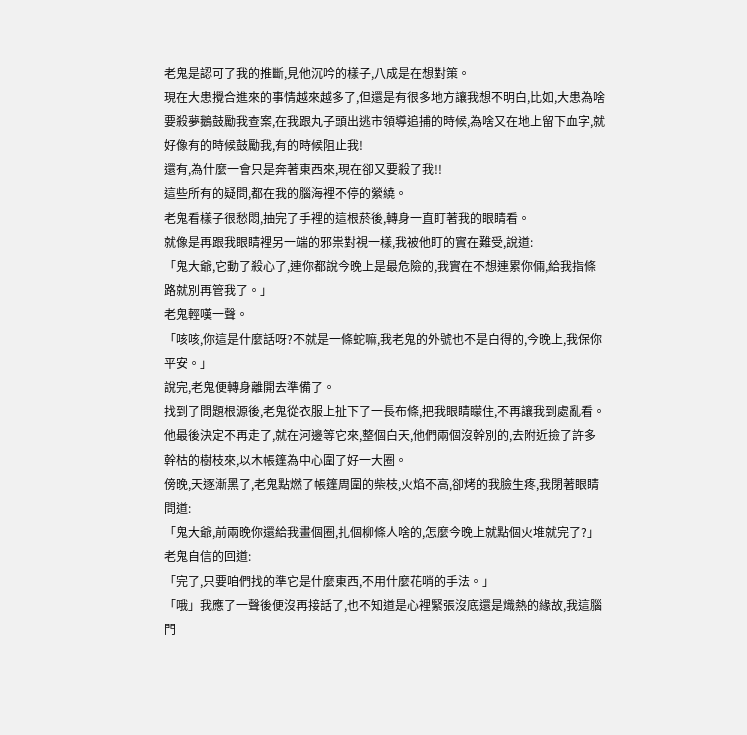老鬼是認可了我的推斷,見他沉吟的樣子,八成是在想對策。
現在大患攪合進來的事情越來越多了,但還是有很多地方讓我想不明白,比如,大患為啥要殺夢鵝鼓勵我查案,在我跟丸子頭出逃市領導追捕的時候,為啥又在地上留下血字,就好像有的時候鼓勵我,有的時候阻止我!
還有,為什麼一會只是奔著東西來,現在卻又要殺了我!!
這些所有的疑問,都在我的腦海裡不停的縈繞。
老鬼看樣子很愁悶,抽完了手裡的這根菸後,轉身一直盯著我的眼睛看。
就像是再跟我眼睛裡另一端的邪祟對視一樣,我被他盯的實在難受,說道:
「鬼大爺,它動了殺心了,連你都說今晚上是最危險的,我實在不想連累你倆,給我指條路就別再管我了。」
老鬼輕嘆一聲。
「咳咳,你這是什麼話呀?不就是一條蛇嘛,我老鬼的外號也不是白得的,今晚上,我保你平安。」
說完,老鬼便轉身離開去準備了。
找到了問題根源後,老鬼從衣服上扯下了一長布條,把我眼睛矇住,不再讓我到處亂看。
他最後決定不再走了,就在河邊等它來,整個白天,他們兩個沒幹別的,去附近撿了許多幹枯的樹枝來,以木帳篷為中心圍了好一大圈。
傍晚,天逐漸黑了,老鬼點燃了帳篷周圍的柴枝,火焰不高,卻烤的我臉生疼,我閉著眼睛問道:
「鬼大爺,前兩晚你還給我畫個圈,扎個柳條人啥的,怎麼今晚上就點個火堆就完了?」
老鬼自信的回道:
「完了,只要咱們找的準它是什麼東西,不用什麼花哨的手法。」
「哦」我應了一聲後便沒再接話了,也不知道是心裡緊張沒底還是熾熱的緣故,我這腦門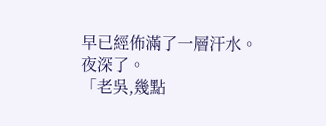早已經佈滿了一層汗水。
夜深了。
「老吳,幾點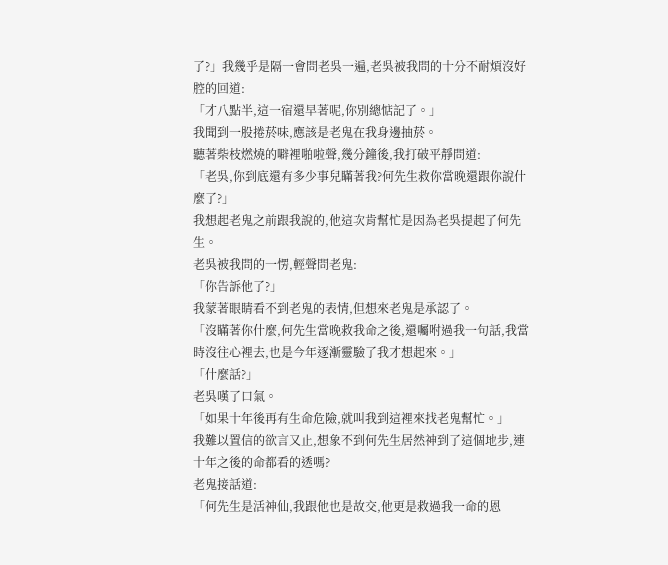了?」我幾乎是隔一會問老吳一遍,老吳被我問的十分不耐煩沒好腔的回道:
「才八點半,這一宿還早著呢,你別總惦記了。」
我聞到一股捲菸味,應該是老鬼在我身邊抽菸。
聽著柴枝燃燒的噼裡啪啦聲,幾分鐘後,我打破平靜問道:
「老吳,你到底還有多少事兒瞞著我?何先生救你當晚還跟你說什麼了?」
我想起老鬼之前跟我說的,他這次肯幫忙是因為老吳提起了何先生。
老吳被我問的一愣,輕聲問老鬼:
「你告訴他了?」
我蒙著眼睛看不到老鬼的表情,但想來老鬼是承認了。
「沒瞞著你什麼,何先生當晚救我命之後,還囑咐過我一句話,我當時沒往心裡去,也是今年逐漸靈驗了我才想起來。」
「什麼話?」
老吳嘆了口氣。
「如果十年後再有生命危險,就叫我到這裡來找老鬼幫忙。」
我難以置信的欲言又止,想象不到何先生居然神到了這個地步,連十年之後的命都看的透嗎?
老鬼接話道:
「何先生是活神仙,我跟他也是故交,他更是救過我一命的恩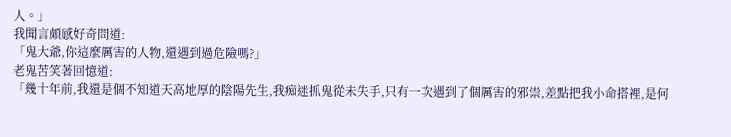人。」
我聞言頗感好奇問道:
「鬼大爺,你這麼厲害的人物,還遇到過危險嗎?」
老鬼苦笑著回憶道:
「幾十年前,我還是個不知道天高地厚的陰陽先生,我痴迷抓鬼從未失手,只有一次遇到了個厲害的邪祟,差點把我小命搭裡,是何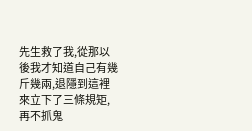先生救了我,從那以後我才知道自己有幾斤幾兩,退隱到這裡來立下了三條規矩,再不抓鬼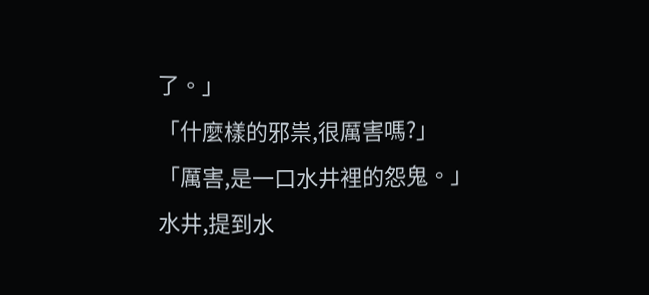了。」
「什麼樣的邪祟,很厲害嗎?」
「厲害,是一口水井裡的怨鬼。」
水井,提到水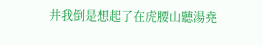井我倒是想起了在虎腰山聽湯堯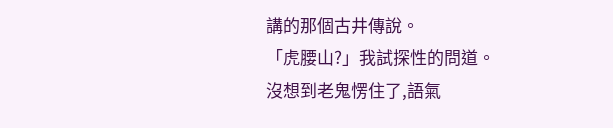講的那個古井傳說。
「虎腰山?」我試探性的問道。
沒想到老鬼愣住了,語氣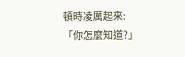頓時凌厲起來:
「你怎麼知道?」